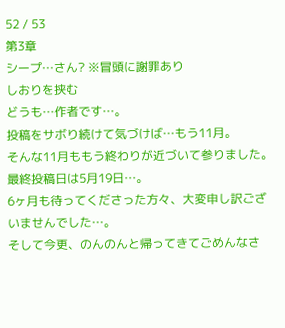52 / 53
第3章
シープ…さん? ※冒頭に謝罪あり
しおりを挟む
どうも…作者です…。
投稿をサボり続けて気づけば…もう11月。
そんな11月ももう終わりが近づいて参りました。
最終投稿日は5月19日…。
6ヶ月も待ってくださった方々、大変申し訳ございませんでした…。
そして今更、のんのんと帰ってきてごめんなさ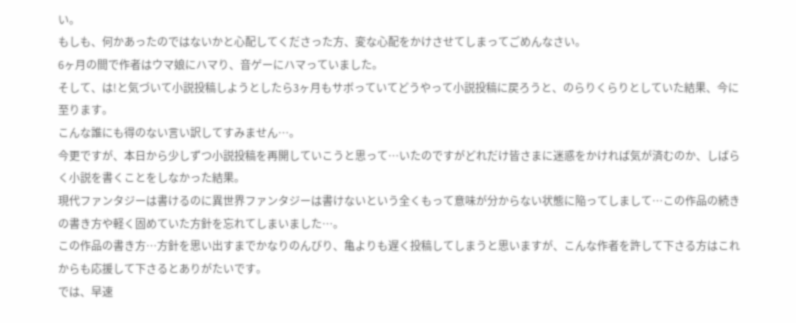い。
もしも、何かあったのではないかと心配してくださった方、変な心配をかけさせてしまってごめんなさい。
6ヶ月の間で作者はウマ娘にハマり、音ゲーにハマっていました。
そして、は!と気づいて小説投稿しようとしたら3ヶ月もサボっていてどうやって小説投稿に戻ろうと、のらりくらりとしていた結果、今に至ります。
こんな誰にも得のない言い訳してすみません…。
今更ですが、本日から少しずつ小説投稿を再開していこうと思って…いたのですがどれだけ皆さまに迷惑をかければ気が済むのか、しばらく小説を書くことをしなかった結果。
現代ファンタジーは書けるのに異世界ファンタジーは書けないという全くもって意味が分からない状態に陥ってしまして…この作品の続きの書き方や軽く固めていた方針を忘れてしまいました…。
この作品の書き方…方針を思い出すまでかなりのんびり、亀よりも遅く投稿してしまうと思いますが、こんな作者を許して下さる方はこれからも応援して下さるとありがたいです。
では、早速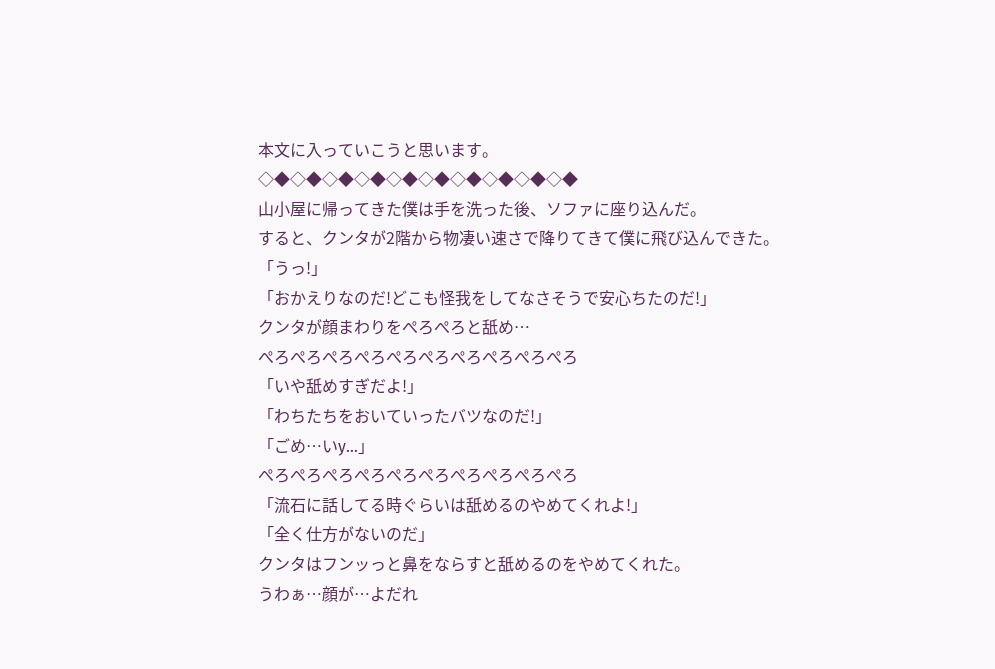本文に入っていこうと思います。
◇◆◇◆◇◆◇◆◇◆◇◆◇◆◇◆◇◆◇◆
山小屋に帰ってきた僕は手を洗った後、ソファに座り込んだ。
すると、クンタが2階から物凄い速さで降りてきて僕に飛び込んできた。
「うっ!」
「おかえりなのだ!どこも怪我をしてなさそうで安心ちたのだ!」
クンタが顔まわりをぺろぺろと舐め…
ぺろぺろぺろぺろぺろぺろぺろぺろぺろぺろ
「いや舐めすぎだよ!」
「わちたちをおいていったバツなのだ!」
「ごめ…いy…」
ぺろぺろぺろぺろぺろぺろぺろぺろぺろぺろ
「流石に話してる時ぐらいは舐めるのやめてくれよ!」
「全く仕方がないのだ」
クンタはフンッっと鼻をならすと舐めるのをやめてくれた。
うわぁ…顔が…よだれ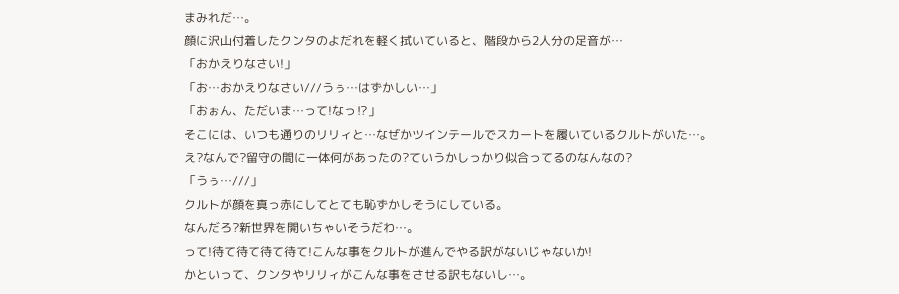まみれだ…。
顔に沢山付着したクンタのよだれを軽く拭いていると、階段から2人分の足音が…
「おかえりなさい!」
「お…おかえりなさい///うぅ…はずかしい…」
「おぉん、ただいま…って!なっ⁉」
そこには、いつも通りのリリィと…なぜかツインテールでスカートを履いているクルトがいた…。
え?なんで?留守の間に一体何があったの?ていうかしっかり似合ってるのなんなの?
「うぅ…///」
クルトが顔を真っ赤にしてとても恥ずかしそうにしている。
なんだろ?新世界を開いちゃいそうだわ…。
って!待て待て待て待て!こんな事をクルトが進んでやる訳がないじゃないか!
かといって、クンタやリリィがこんな事をさせる訳もないし…。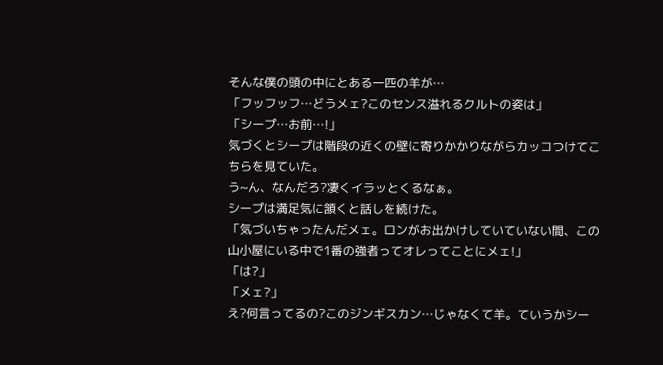そんな僕の頭の中にとある一匹の羊が…
「フッフッフ…どうメェ?このセンス溢れるクルトの姿は」
「シープ…お前…!」
気づくとシープは階段の近くの壁に寄りかかりながらカッコつけてこちらを見ていた。
う~ん、なんだろ?凄くイラッとくるなぁ。
シープは満足気に頷くと話しを続けた。
「気づいちゃったんだメェ。ロンがお出かけしていていない間、この山小屋にいる中で1番の強者ってオレってことにメェ!」
「は?」
「メェ?」
え?何言ってるの?このジンギスカン…じゃなくて羊。ていうかシー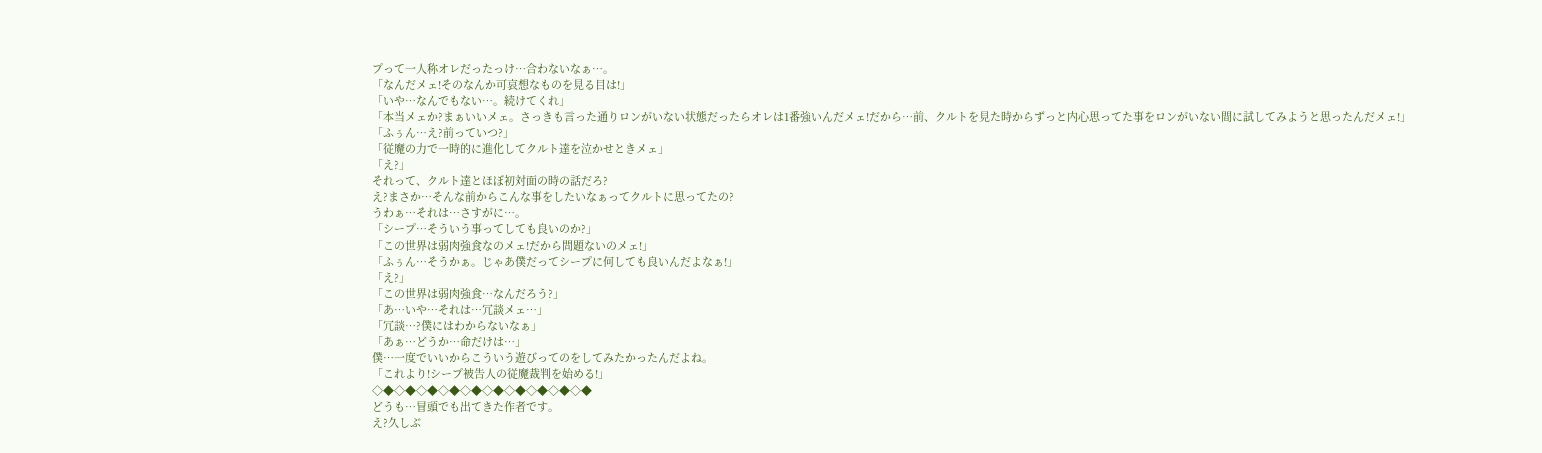プって一人称オレだったっけ…合わないなぁ…。
「なんだメェ!そのなんか可哀想なものを見る目は!」
「いや…なんでもない…。続けてくれ」
「本当メェか?まぁいいメェ。さっきも言った通りロンがいない状態だったらオレは1番強いんだメェ!だから…前、クルトを見た時からずっと内心思ってた事をロンがいない間に試してみようと思ったんだメェ!」
「ふぅん…え?前っていつ?」
「従魔の力で一時的に進化してクルト達を泣かせときメェ」
「え?」
それって、クルト達とほぼ初対面の時の話だろ?
え?まさか…そんな前からこんな事をしたいなぁってクルトに思ってたの?
うわぁ…それは…さすがに…。
「シープ…そういう事ってしても良いのか?」
「この世界は弱肉強食なのメェ!だから問題ないのメェ!」
「ふぅん…そうかぁ。じゃあ僕だってシープに何しても良いんだよなぁ!」
「え?」
「この世界は弱肉強食…なんだろう?」
「あ…いや…それは…冗談メェ…」
「冗談…?僕にはわからないなぁ」
「あぁ…どうか…命だけは…」
僕…一度でいいからこういう遊びってのをしてみたかったんだよね。
「これより!シープ被告人の従魔裁判を始める!」
◇◆◇◆◇◆◇◆◇◆◇◆◇◆◇◆◇◆◇◆
どうも…冒頭でも出てきた作者です。
え?久しぶ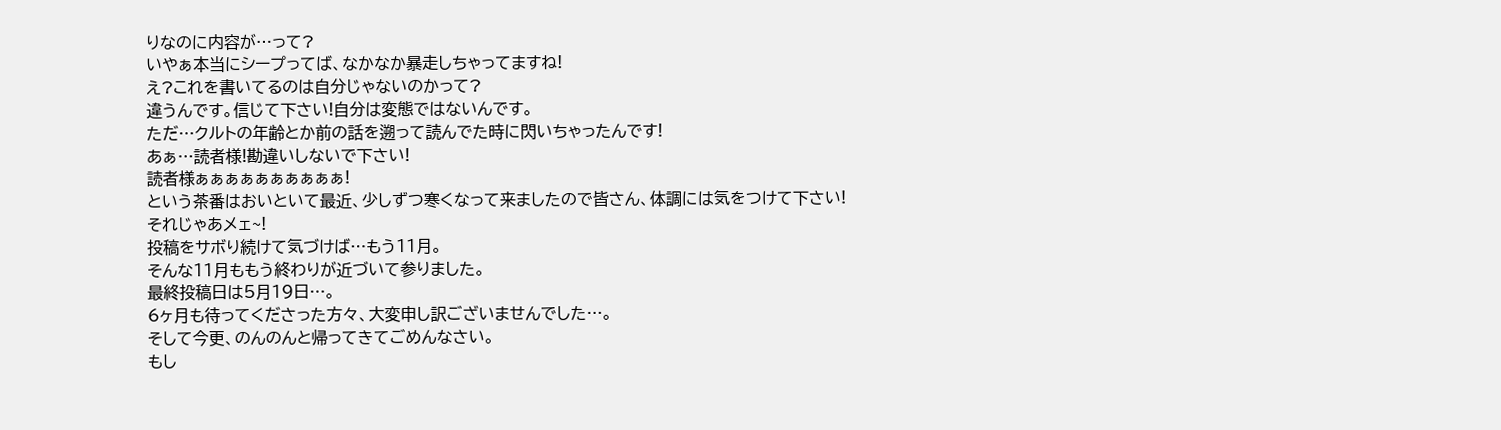りなのに内容が…って?
いやぁ本当にシープってば、なかなか暴走しちゃってますね!
え?これを書いてるのは自分じゃないのかって?
違うんです。信じて下さい!自分は変態ではないんです。
ただ…クルトの年齢とか前の話を遡って読んでた時に閃いちゃったんです!
あぁ…読者様!勘違いしないで下さい!
読者様ぁぁぁぁぁぁぁぁぁぁ!
という茶番はおいといて最近、少しずつ寒くなって来ましたので皆さん、体調には気をつけて下さい!
それじゃあメェ~!
投稿をサボり続けて気づけば…もう11月。
そんな11月ももう終わりが近づいて参りました。
最終投稿日は5月19日…。
6ヶ月も待ってくださった方々、大変申し訳ございませんでした…。
そして今更、のんのんと帰ってきてごめんなさい。
もし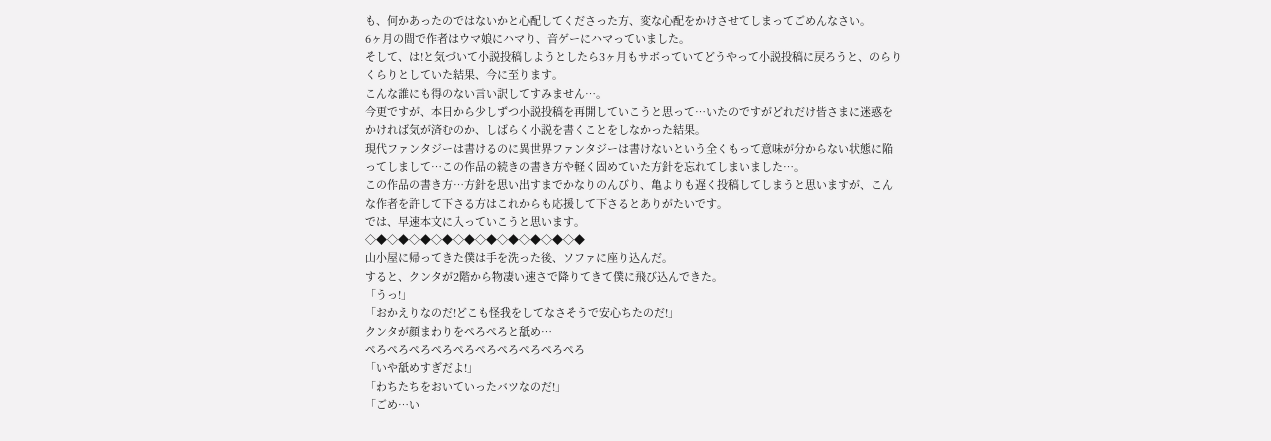も、何かあったのではないかと心配してくださった方、変な心配をかけさせてしまってごめんなさい。
6ヶ月の間で作者はウマ娘にハマり、音ゲーにハマっていました。
そして、は!と気づいて小説投稿しようとしたら3ヶ月もサボっていてどうやって小説投稿に戻ろうと、のらりくらりとしていた結果、今に至ります。
こんな誰にも得のない言い訳してすみません…。
今更ですが、本日から少しずつ小説投稿を再開していこうと思って…いたのですがどれだけ皆さまに迷惑をかければ気が済むのか、しばらく小説を書くことをしなかった結果。
現代ファンタジーは書けるのに異世界ファンタジーは書けないという全くもって意味が分からない状態に陥ってしまして…この作品の続きの書き方や軽く固めていた方針を忘れてしまいました…。
この作品の書き方…方針を思い出すまでかなりのんびり、亀よりも遅く投稿してしまうと思いますが、こんな作者を許して下さる方はこれからも応援して下さるとありがたいです。
では、早速本文に入っていこうと思います。
◇◆◇◆◇◆◇◆◇◆◇◆◇◆◇◆◇◆◇◆
山小屋に帰ってきた僕は手を洗った後、ソファに座り込んだ。
すると、クンタが2階から物凄い速さで降りてきて僕に飛び込んできた。
「うっ!」
「おかえりなのだ!どこも怪我をしてなさそうで安心ちたのだ!」
クンタが顔まわりをぺろぺろと舐め…
ぺろぺろぺろぺろぺろぺろぺろぺろぺろぺろ
「いや舐めすぎだよ!」
「わちたちをおいていったバツなのだ!」
「ごめ…い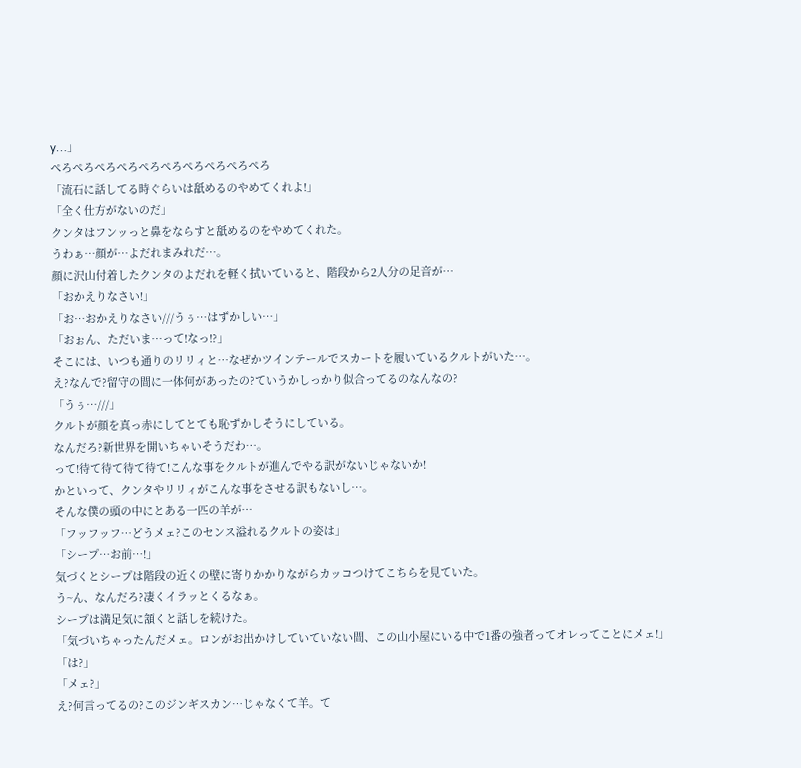y…」
ぺろぺろぺろぺろぺろぺろぺろぺろぺろぺろ
「流石に話してる時ぐらいは舐めるのやめてくれよ!」
「全く仕方がないのだ」
クンタはフンッっと鼻をならすと舐めるのをやめてくれた。
うわぁ…顔が…よだれまみれだ…。
顔に沢山付着したクンタのよだれを軽く拭いていると、階段から2人分の足音が…
「おかえりなさい!」
「お…おかえりなさい///うぅ…はずかしい…」
「おぉん、ただいま…って!なっ⁉」
そこには、いつも通りのリリィと…なぜかツインテールでスカートを履いているクルトがいた…。
え?なんで?留守の間に一体何があったの?ていうかしっかり似合ってるのなんなの?
「うぅ…///」
クルトが顔を真っ赤にしてとても恥ずかしそうにしている。
なんだろ?新世界を開いちゃいそうだわ…。
って!待て待て待て待て!こんな事をクルトが進んでやる訳がないじゃないか!
かといって、クンタやリリィがこんな事をさせる訳もないし…。
そんな僕の頭の中にとある一匹の羊が…
「フッフッフ…どうメェ?このセンス溢れるクルトの姿は」
「シープ…お前…!」
気づくとシープは階段の近くの壁に寄りかかりながらカッコつけてこちらを見ていた。
う~ん、なんだろ?凄くイラッとくるなぁ。
シープは満足気に頷くと話しを続けた。
「気づいちゃったんだメェ。ロンがお出かけしていていない間、この山小屋にいる中で1番の強者ってオレってことにメェ!」
「は?」
「メェ?」
え?何言ってるの?このジンギスカン…じゃなくて羊。て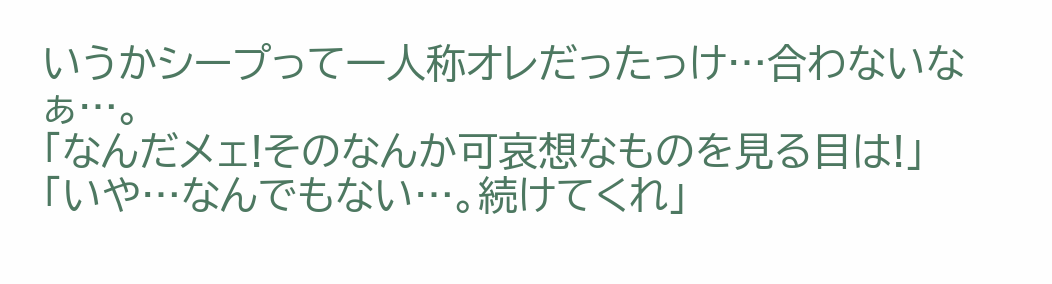いうかシープって一人称オレだったっけ…合わないなぁ…。
「なんだメェ!そのなんか可哀想なものを見る目は!」
「いや…なんでもない…。続けてくれ」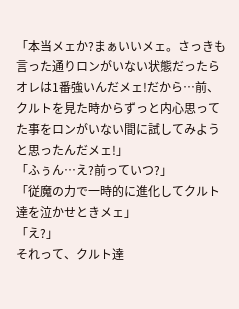「本当メェか?まぁいいメェ。さっきも言った通りロンがいない状態だったらオレは1番強いんだメェ!だから…前、クルトを見た時からずっと内心思ってた事をロンがいない間に試してみようと思ったんだメェ!」
「ふぅん…え?前っていつ?」
「従魔の力で一時的に進化してクルト達を泣かせときメェ」
「え?」
それって、クルト達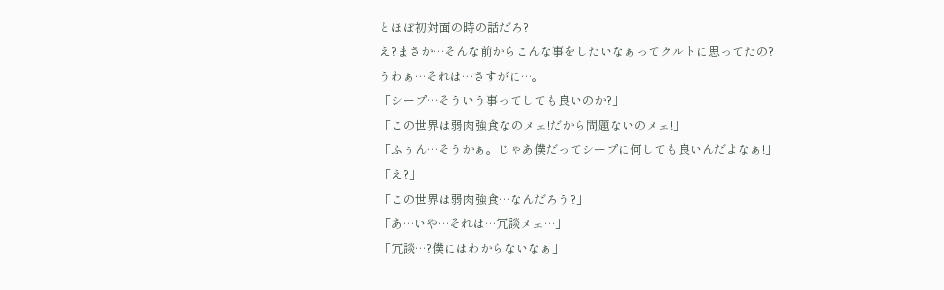とほぼ初対面の時の話だろ?
え?まさか…そんな前からこんな事をしたいなぁってクルトに思ってたの?
うわぁ…それは…さすがに…。
「シープ…そういう事ってしても良いのか?」
「この世界は弱肉強食なのメェ!だから問題ないのメェ!」
「ふぅん…そうかぁ。じゃあ僕だってシープに何しても良いんだよなぁ!」
「え?」
「この世界は弱肉強食…なんだろう?」
「あ…いや…それは…冗談メェ…」
「冗談…?僕にはわからないなぁ」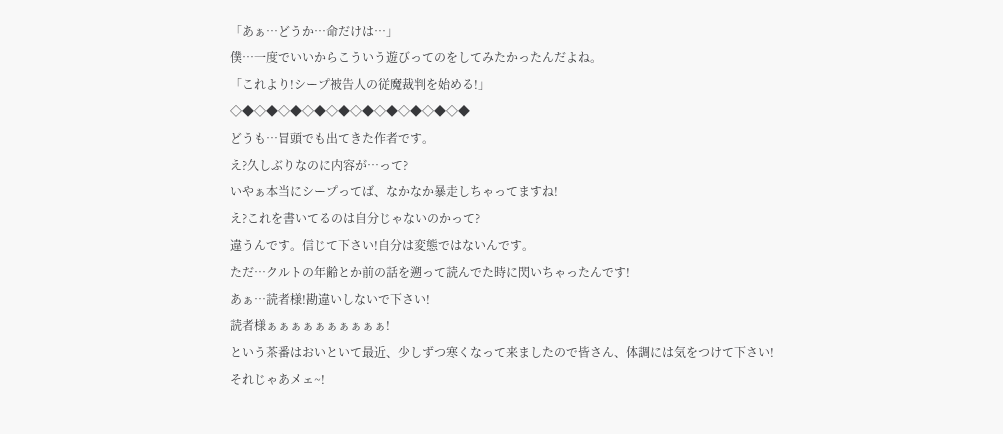「あぁ…どうか…命だけは…」
僕…一度でいいからこういう遊びってのをしてみたかったんだよね。
「これより!シープ被告人の従魔裁判を始める!」
◇◆◇◆◇◆◇◆◇◆◇◆◇◆◇◆◇◆◇◆
どうも…冒頭でも出てきた作者です。
え?久しぶりなのに内容が…って?
いやぁ本当にシープってば、なかなか暴走しちゃってますね!
え?これを書いてるのは自分じゃないのかって?
違うんです。信じて下さい!自分は変態ではないんです。
ただ…クルトの年齢とか前の話を遡って読んでた時に閃いちゃったんです!
あぁ…読者様!勘違いしないで下さい!
読者様ぁぁぁぁぁぁぁぁぁぁ!
という茶番はおいといて最近、少しずつ寒くなって来ましたので皆さん、体調には気をつけて下さい!
それじゃあメェ~!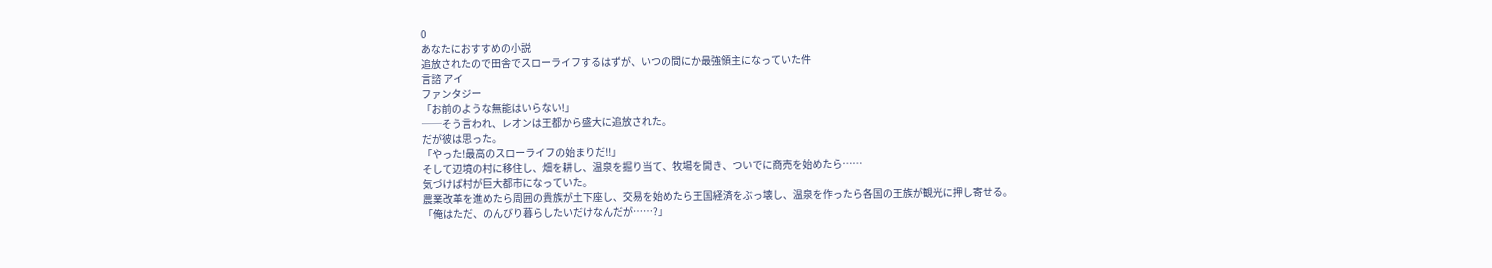0
あなたにおすすめの小説
追放されたので田舎でスローライフするはずが、いつの間にか最強領主になっていた件
言諮 アイ
ファンタジー
「お前のような無能はいらない!」
──そう言われ、レオンは王都から盛大に追放された。
だが彼は思った。
「やった!最高のスローライフの始まりだ!!」
そして辺境の村に移住し、畑を耕し、温泉を掘り当て、牧場を開き、ついでに商売を始めたら……
気づけば村が巨大都市になっていた。
農業改革を進めたら周囲の貴族が土下座し、交易を始めたら王国経済をぶっ壊し、温泉を作ったら各国の王族が観光に押し寄せる。
「俺はただ、のんびり暮らしたいだけなんだが……?」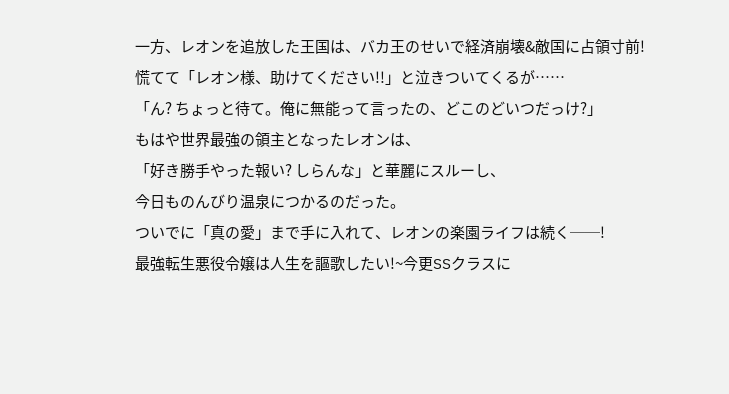一方、レオンを追放した王国は、バカ王のせいで経済崩壊&敵国に占領寸前!
慌てて「レオン様、助けてください!!」と泣きついてくるが……
「ん? ちょっと待て。俺に無能って言ったの、どこのどいつだっけ?」
もはや世界最強の領主となったレオンは、
「好き勝手やった報い? しらんな」と華麗にスルーし、
今日ものんびり温泉につかるのだった。
ついでに「真の愛」まで手に入れて、レオンの楽園ライフは続く──!
最強転生悪役令嬢は人生を謳歌したい!~今更SSクラスに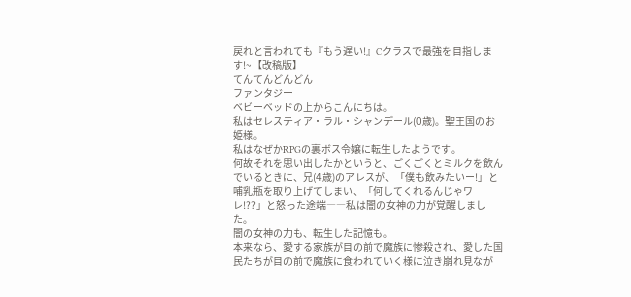戻れと言われても『もう遅い!』Cクラスで最強を目指します!~【改稿版】
てんてんどんどん
ファンタジー
ベビーベッドの上からこんにちは。
私はセレスティア・ラル・シャンデール(0歳)。聖王国のお姫様。
私はなぜかRPGの裏ボス令嬢に転生したようです。
何故それを思い出したかというと、ごくごくとミルクを飲んでいるときに、兄(4歳)のアレスが、「僕も飲みたいー!」と哺乳瓶を取り上げてしまい、「何してくれるんじゃワレ!??」と怒った途端――私は闇の女神の力が覚醒しました。
闇の女神の力も、転生した記憶も。
本来なら、愛する家族が目の前で魔族に惨殺され、愛した国民たちが目の前で魔族に食われていく様に泣き崩れ見なが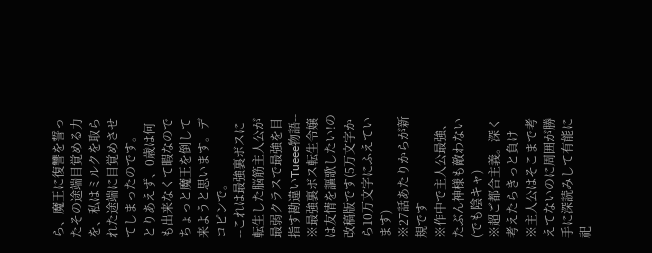ら、魔王に復讐を誓ったその途端目覚める力を、私はミルクを取られた途端に目覚めさせてしまったのです。
とりあえず、0歳は何も出来なくて暇なのでちょっと魔王を倒して来ようと思います。デコピンで。
--これは最強裏ボスに転生した脳筋主人公が最弱クラスで最強を目指す勘違いTueee物語--
※最強裏ボス転生令嬢は友情を謳歌したい!の改稿版です(5万文字から10万文字にふえています)
※27話あたりからが新規です
※作中で主人公最強、たぶん神様も敵わない(でも陰キャ)
※超ご都合主義。深く考えたらきっと負け
※主人公はそこまで考えてないのに周囲が勝手に深読みして有能に祀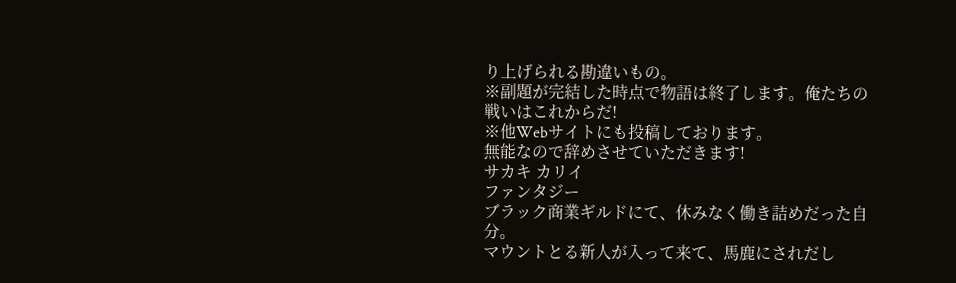り上げられる勘違いもの。
※副題が完結した時点で物語は終了します。俺たちの戦いはこれからだ!
※他Webサイトにも投稿しております。
無能なので辞めさせていただきます!
サカキ カリイ
ファンタジー
ブラック商業ギルドにて、休みなく働き詰めだった自分。
マウントとる新人が入って来て、馬鹿にされだし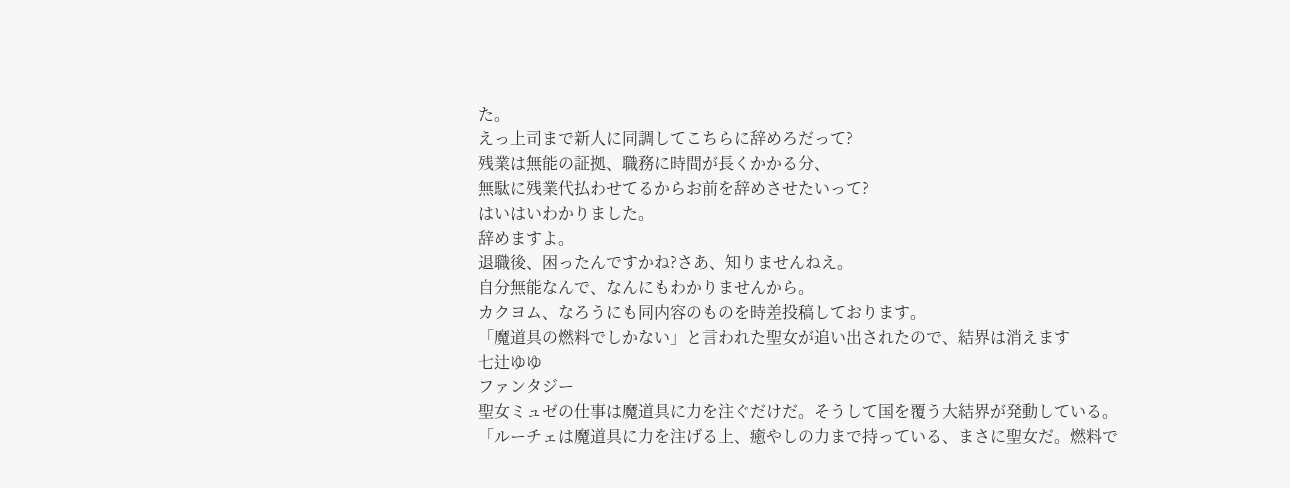た。
えっ上司まで新人に同調してこちらに辞めろだって?
残業は無能の証拠、職務に時間が長くかかる分、
無駄に残業代払わせてるからお前を辞めさせたいって?
はいはいわかりました。
辞めますよ。
退職後、困ったんですかね?さあ、知りませんねえ。
自分無能なんで、なんにもわかりませんから。
カクヨム、なろうにも同内容のものを時差投稿しております。
「魔道具の燃料でしかない」と言われた聖女が追い出されたので、結界は消えます
七辻ゆゆ
ファンタジー
聖女ミュゼの仕事は魔道具に力を注ぐだけだ。そうして国を覆う大結界が発動している。
「ルーチェは魔道具に力を注げる上、癒やしの力まで持っている、まさに聖女だ。燃料で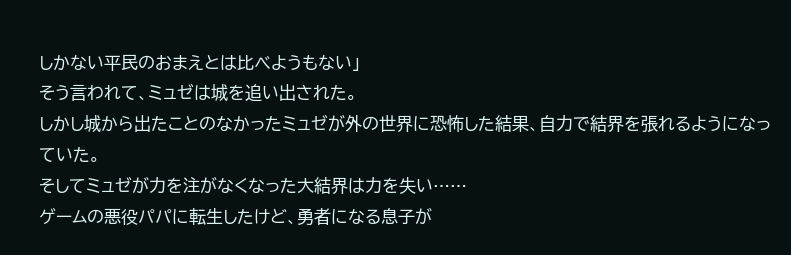しかない平民のおまえとは比べようもない」
そう言われて、ミュゼは城を追い出された。
しかし城から出たことのなかったミュゼが外の世界に恐怖した結果、自力で結界を張れるようになっていた。
そしてミュゼが力を注がなくなった大結界は力を失い……
ゲームの悪役パパに転生したけど、勇者になる息子が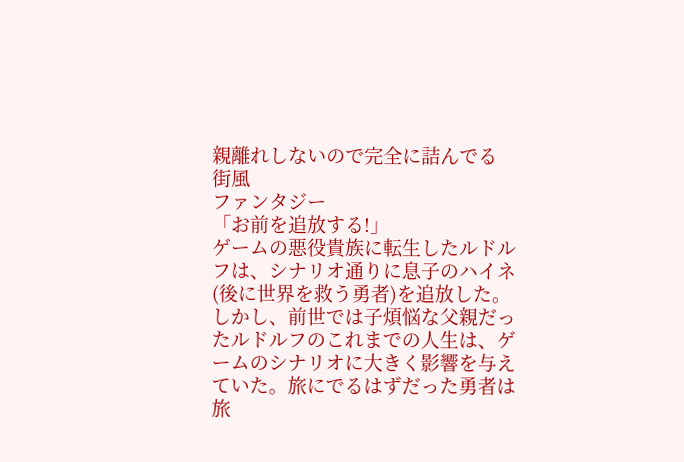親離れしないので完全に詰んでる
街風
ファンタジー
「お前を追放する!」
ゲームの悪役貴族に転生したルドルフは、シナリオ通りに息子のハイネ(後に世界を救う勇者)を追放した。
しかし、前世では子煩悩な父親だったルドルフのこれまでの人生は、ゲームのシナリオに大きく影響を与えていた。旅にでるはずだった勇者は旅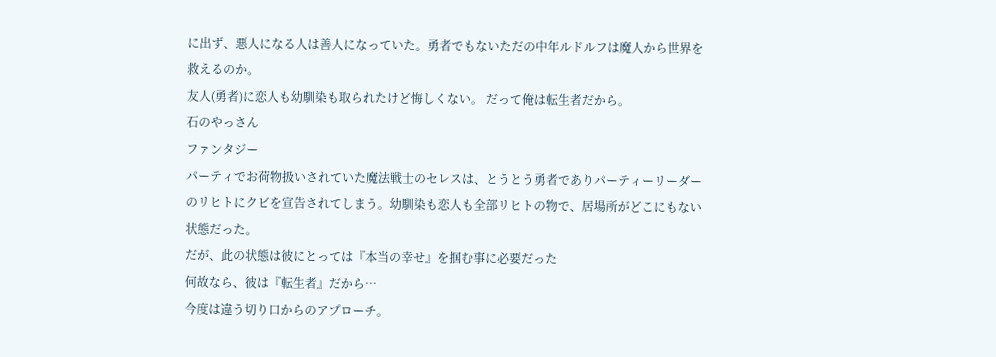に出ず、悪人になる人は善人になっていた。勇者でもないただの中年ルドルフは魔人から世界を救えるのか。
友人(勇者)に恋人も幼馴染も取られたけど悔しくない。 だって俺は転生者だから。
石のやっさん
ファンタジー
パーティでお荷物扱いされていた魔法戦士のセレスは、とうとう勇者でありパーティーリーダーのリヒトにクビを宣告されてしまう。幼馴染も恋人も全部リヒトの物で、居場所がどこにもない状態だった。
だが、此の状態は彼にとっては『本当の幸せ』を掴む事に必要だった
何故なら、彼は『転生者』だから…
今度は違う切り口からのアプローチ。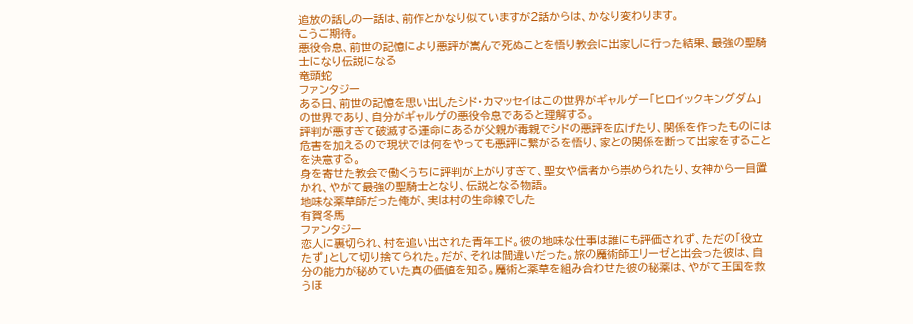追放の話しの一話は、前作とかなり似ていますが2話からは、かなり変わります。
こうご期待。
悪役令息、前世の記憶により悪評が嵩んで死ぬことを悟り教会に出家しに行った結果、最強の聖騎士になり伝説になる
竜頭蛇
ファンタジー
ある日、前世の記憶を思い出したシド・カマッセイはこの世界がギャルゲー「ヒロイックキングダム」の世界であり、自分がギャルゲの悪役令息であると理解する。
評判が悪すぎて破滅する運命にあるが父親が毒親でシドの悪評を広げたり、関係を作ったものには危害を加えるので現状では何をやっても悪評に繋がるを悟り、家との関係を断って出家をすることを決意する。
身を寄せた教会で働くうちに評判が上がりすぎて、聖女や信者から崇められたり、女神から一目置かれ、やがて最強の聖騎士となり、伝説となる物語。
地味な薬草師だった俺が、実は村の生命線でした
有賀冬馬
ファンタジー
恋人に裏切られ、村を追い出された青年エド。彼の地味な仕事は誰にも評価されず、ただの「役立たず」として切り捨てられた。だが、それは間違いだった。旅の魔術師エリーゼと出会った彼は、自分の能力が秘めていた真の価値を知る。魔術と薬草を組み合わせた彼の秘薬は、やがて王国を救うほ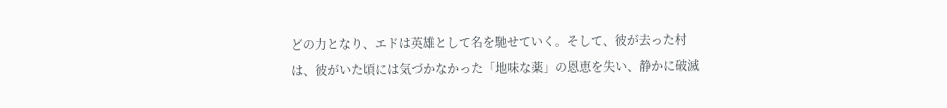どの力となり、エドは英雄として名を馳せていく。そして、彼が去った村は、彼がいた頃には気づかなかった「地味な薬」の恩恵を失い、静かに破滅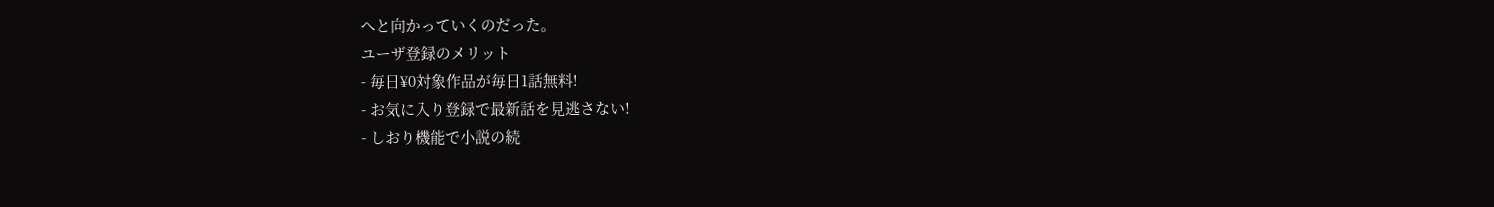へと向かっていくのだった。
ユーザ登録のメリット
- 毎日¥0対象作品が毎日1話無料!
- お気に入り登録で最新話を見逃さない!
- しおり機能で小説の続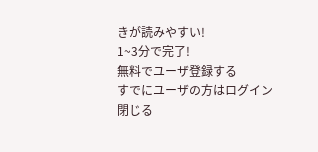きが読みやすい!
1~3分で完了!
無料でユーザ登録する
すでにユーザの方はログイン
閉じる